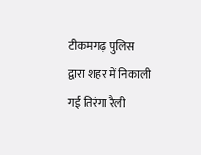टीकमगढ़ पुलिस द्वारा शहर में निकाली गई तिरंगा रैली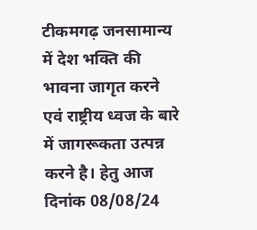टीकमगढ़ जनसामान्य में देश भक्ति की भावना जागृत करने एवं राष्ट्रीय ध्वज के बारे में जागरूकता उत्पन्न करने है। हेतु आज दिनांक 08/08/24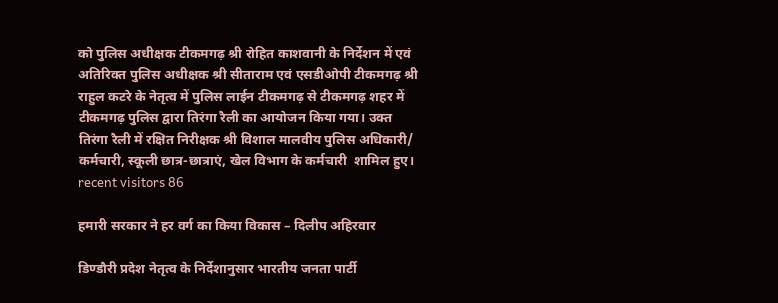को पुलिस अधीक्षक टीकमगढ़ श्री रोहित काशवानी के निर्देशन में एवं अतिरिक्त पुलिस अधीक्षक श्री सीताराम एवं एसडीओपी टीकमगढ़ श्री राहुल कटरे के नेतृत्व में पुलिस लाईन टीकमगढ़ से टीकमगढ़ शहर में टीकमगढ़ पुलिस द्वारा तिरंगा रैली का आयोजन किया गया। उक्त तिरंगा रैली में रक्षित निरीक्षक श्री विशाल मालवीय पुलिस अधिकारी/ कर्मचारी, स्कूली छात्र-छात्राएं, खेल विभाग के कर्मचारी  शामिल हुए। recent visitors 86

हमारी सरकार ने हर वर्ग का किया विकास – दिलीप अहिरवार

डिण्डौरी प्रदेश नेतृत्व के निर्देशानुसार भारतीय जनता पार्टी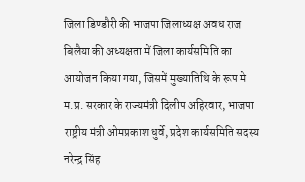जिला डिण्डौरी की भाजपा जिलाध्यक्ष अवध राज बिलैया की अध्यक्षता में जिला कार्यसमिति का आयोजन किया गया, जिसमें मुख्यातिथि के रूप मे म.प्र. सरकार के राज्यमंत्री दिलीप अहिरवार, भाजपा राष्ट्रीय मंत्री ओमप्रकाश धुर्वे, प्रदेश कार्यसमिति सदस्य नरेन्द्र सिंह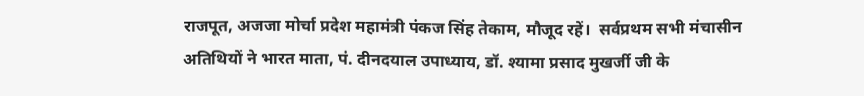राजपूत, अजजा मोर्चा प्रदेश महामंत्री पंकज सिंह तेकाम, मौजूद रहें।  सर्वप्रथम सभी मंचासीन अतिथियों ने भारत माता, पं. दीनदयाल उपाध्याय, डॉ. श्यामा प्रसाद मुखर्जी जी के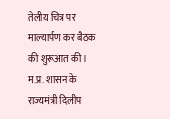तेलीय चित्र पर माल्यार्पण कर बैठक की शुरूआत की। म.प्र. शासन के राज्यमंत्री दिलीप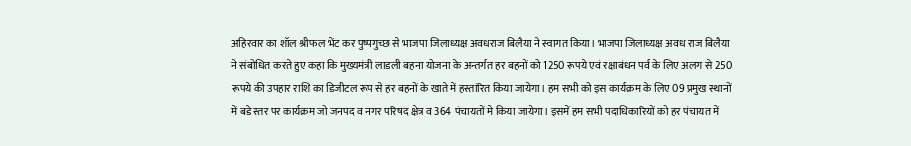अहिरवार का शॉल श्रीफल भेंट कर पुष्पगुच्छ से भाजपा जिलाध्यक्ष अवधराज बिलैया ने स्वागत किया। भाजपा जिलाध्यक्ष अवध राज बिलैया ने संबोधित करते हुए कहा कि मुख्यमंत्री लाडली बहना योजना के अन्तर्गत हर बहनों को 1250 रूपये एवं रक्षाबंधन पर्व के लिए अलग से 250 रूपये की उपहार राशि का डिजीटल रूप से हर बहनों के खाते में हस्तांरित किया जायेगा। हम सभी को इस कार्यक्रम के लिए 09 प्रमुख स्थानों में बडे स्तर पर कार्यक्रम जो जनपद व नगर परिषद क्षेत्र व 364 पंचायतों मे किया जायेगा। इसमें हम सभी पदाधिकारियों को हर पंचायत में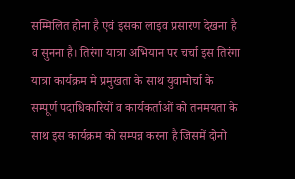सम्मिलित होना है एवं इसका लाइव प्रसारण देखना है व सुनना है। तिरंगा यात्रा अभियान पर चर्चा इस तिरंगा यात्रा कार्यक्रम मे प्रमुखता के साथ युवामोर्चा के सम्पूर्ण पदाधिकारियों व कार्यकर्ताओं को तनमयता के साथ इस कार्यक्रम को सम्पन्न करना है जिसमें दोनो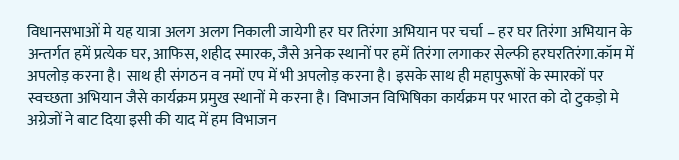विधानसभाओं मे यह यात्रा अलग अलग निकाली जायेगी हर घर तिरंगा अभियान पर चर्चा – हर घर तिरंगा अभियान के अन्तर्गत हमें प्रत्येक घर, आफिस, शहीद स्मारक, जैसे अनेक स्थानों पर हमें तिरंगा लगाकर सेल्फी हरघरतिरंगा.कॉम में अपलोड़ करना है। साथ ही संगठन व नमों एप में भी अपलोड़ करना है। इसके साथ ही महापुरूषों के स्मारकों पर स्वच्छता अभियान जैसे कार्यक्रम प्रमुख स्थानों मे करना है। विभाजन विभिषिका कार्यक्रम पर भारत को दो टुकड़ो मे अग्रेजों ने बाट दिया इसी की याद में हम विभाजन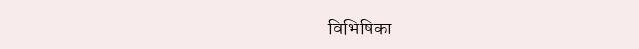विभिषिका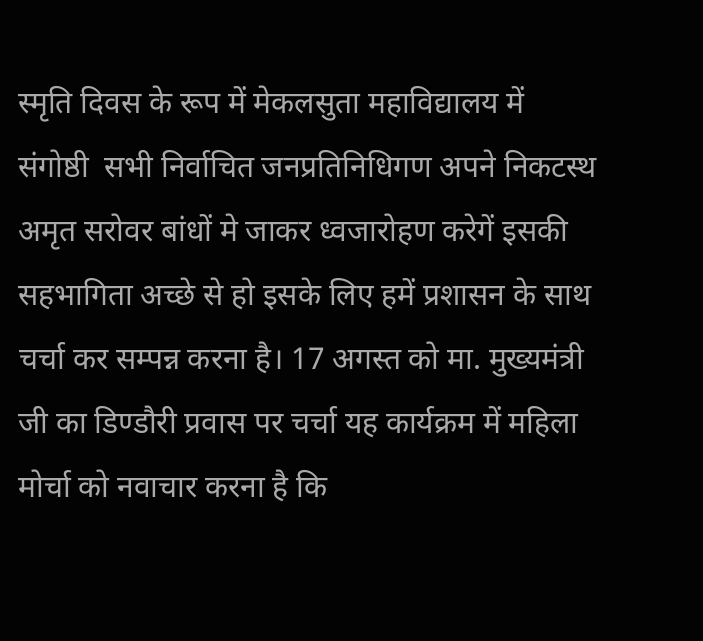स्मृति दिवस के रूप में मेकलसुता महाविद्यालय में संगोष्ठी  सभी निर्वाचित जनप्रतिनिधिगण अपने निकटस्थ अमृत सरोवर बांधों मे जाकर ध्वजारोहण करेगें इसकी सहभागिता अच्छे से हो इसके लिए हमें प्रशासन के साथ चर्चा कर सम्पन्न करना है। 17 अगस्त को मा. मुख्यमंत्री जी का डिण्डौरी प्रवास पर चर्चा यह कार्यक्रम में महिला मोर्चा को नवाचार करना है कि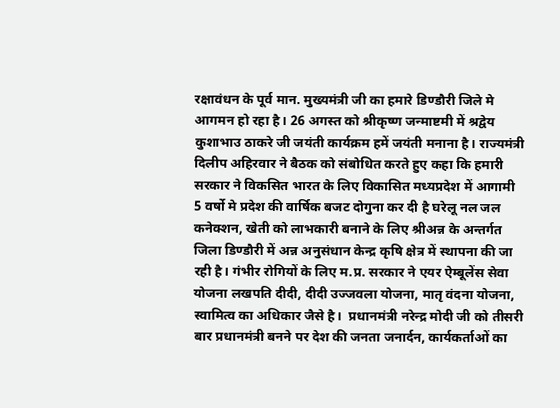रक्षावंधन के पूर्व मान. मुख्यमंत्री जी का हमारे डिण्डौरी जिले मे आगमन हो रहा है। 26 अगस्त को श्रीकृष्ण जन्माष्टमी में श्रद्वेय कुशाभाउ ठाकरे जी जयंती कार्यक्रम हमें जयंती मनाना है। राज्यमंत्री दिलीप अहिरवार ने बैठक को संबोधित करते हुए कहा कि हमारी सरकार ने विकसित भारत के लिए विकासित मध्यप्रदेश में आगामी 5 वर्षो मे प्रदेश की वार्षिक बजट दोगुना कर दी है घरेलू नल जल कनेक्शन, खेती को लाभकारी बनाने के लिए श्रीअन्न के अन्तर्गत जिला डिण्डौरी में अन्न अनुसंधान केन्द्र कृषि क्षेत्र में स्थापना की जा रही है। गंभीर रोगियों के लिए म.प्र. सरकार ने एयर ऐम्बूलेंस सेवा योजना लखपति दीदी, दीदी उज्जवला योजना, मातृ वंदना योजना, स्वामित्व का अधिकार जैसे है।  प्रधानमंत्री नरेन्द्र मोदी जी को तीसरी बार प्रधानमंत्री बनने पर देश की जनता जनार्दन, कार्यकर्ताओं का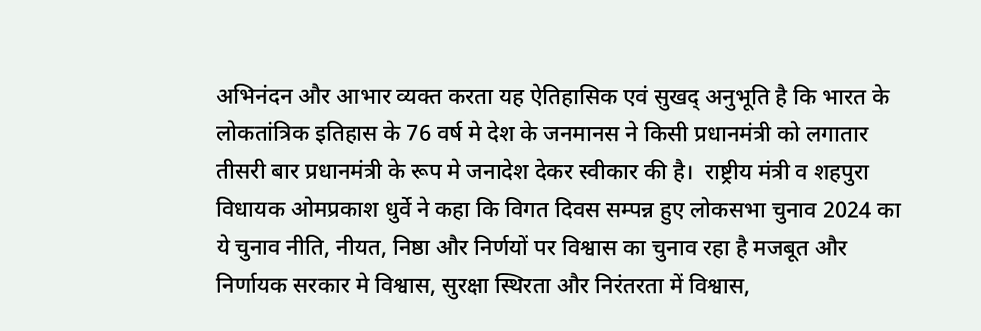अभिनंदन और आभार व्यक्त करता यह ऐतिहासिक एवं सुखद् अनुभूति है कि भारत के लोकतांत्रिक इतिहास के 76 वर्ष मे देश के जनमानस ने किसी प्रधानमंत्री को लगातार तीसरी बार प्रधानमंत्री के रूप मे जनादेश देकर स्वीकार की है।  राष्ट्रीय मंत्री व शहपुरा विधायक ओमप्रकाश धुर्वे ने कहा कि विगत दिवस सम्पन्न हुए लोकसभा चुनाव 2024 का ये चुनाव नीति, नीयत, निष्ठा और निर्णयों पर विश्वास का चुनाव रहा है मजबूत और निर्णायक सरकार मे विश्वास, सुरक्षा स्थिरता और निरंतरता में विश्वास,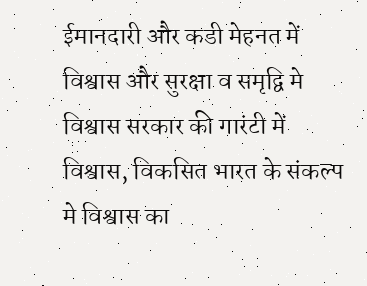ईमानदारी और कडी मेहनत में विश्वास और सुरक्षा व समृद्वि मे विश्वास सरकार की गारंटी में विश्वास, विकसित भारत के संकल्प मे विश्वास का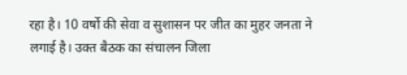रहा है। 10 वर्षो की सेवा व सुशासन पर जीत का मुहर जनता ने लगाई है। उक्त बैठक का संचालन जिला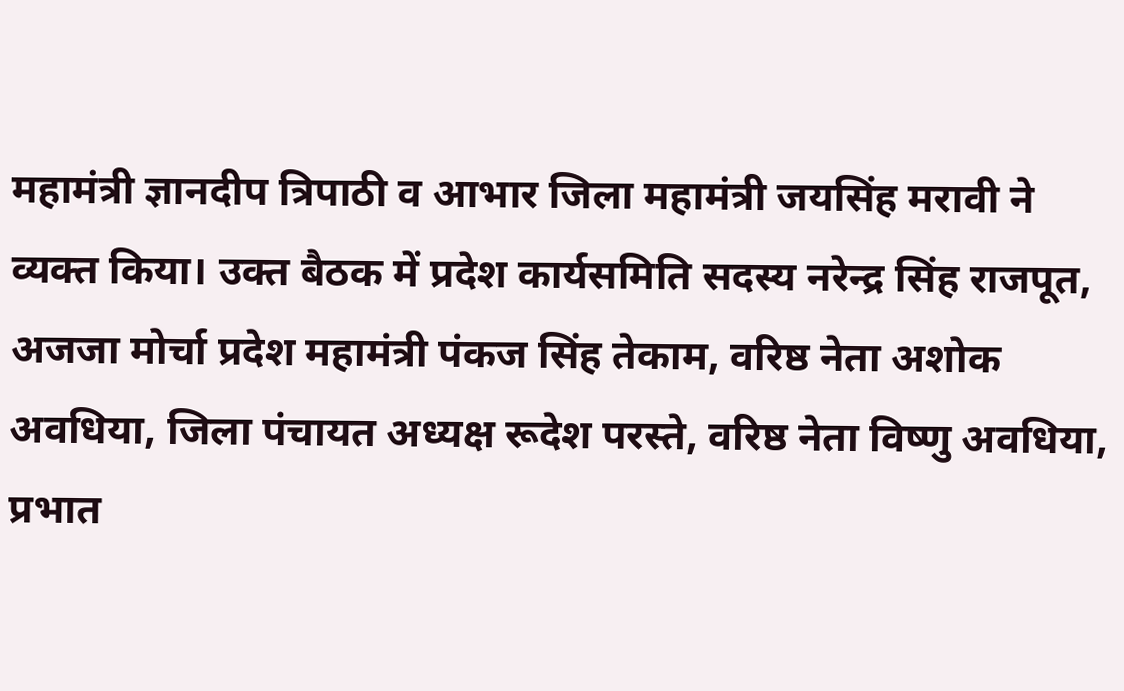महामंत्री ज्ञानदीप त्रिपाठी व आभार जिला महामंत्री जयसिंह मरावी ने व्यक्त किया। उक्त बैठक में प्रदेश कार्यसमिति सदस्य नरेन्द्र सिंह राजपूत, अजजा मोर्चा प्रदेश महामंत्री पंकज सिंह तेकाम, वरिष्ठ नेता अशोक अवधिया, जिला पंचायत अध्यक्ष रूदेश परस्ते, वरिष्ठ नेता विष्णु अवधिया, प्रभात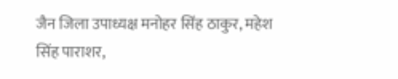जैन जिला उपाध्यक्ष मनोहर सिंह ठाकुर, महेश सिंह पाराशर,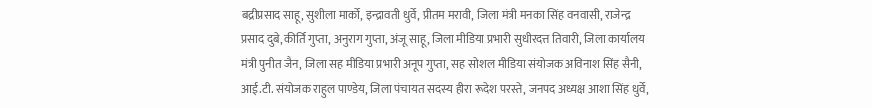बद्रीप्रसाद साहू, सुशीला मार्को, इन्द्रावती धुर्वे, प्रीतम मरावी, जिला मंत्री मनका सिंह वनवासी, राजेन्द्र प्रसाद दुबे, कीर्ति गुप्ता, अनुराग गुप्ता, अंजू साहू, जिला मीडिया प्रभारी सुधीरदत्त तिवारी, जिला कार्यालय मंत्री पुनीत जैन, जिला सह मीडिया प्रभारी अनूप गुप्ता, सह सोशल मीडिया संयोजक अविनाश सिंह सैनी, आई.टी. संयोजक राहुल पाण्डेय, जिला पंचायत सदस्य हीरा रूदेश परस्ते, जनपद अध्यक्ष आशा सिंह धुर्वे,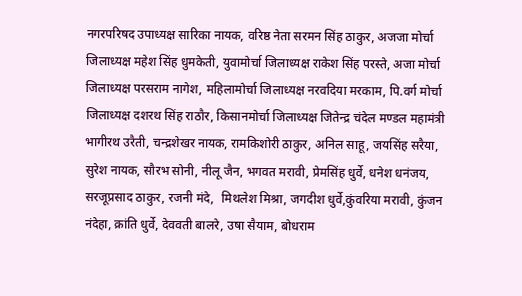नगरपरिषद उपाध्यक्ष सारिका नायक, वरिष्ठ नेता सरमन सिंह ठाकुर, अजजा मोर्चा जिलाध्यक्ष महेश सिंह धुमकेती, युवामोर्चा जिलाध्यक्ष राकेश सिंह परस्ते, अजा मोर्चा जिलाध्यक्ष परसराम नागेश, महिलामोर्चा जिलाध्यक्ष नरवदिया मरकाम, पि.वर्ग मोर्चा जिलाध्यक्ष दशरथ सिंह राठौर, किसानमोर्चा जिलाध्यक्ष जितेन्द्र चंदेल मण्डल महामंत्री भागीरथ उरैती, चन्द्रशेखर नायक, रामकिशोरी ठाकुर, अनिल साहू, जयसिंह सरैया, सुरेश नायक, सौरभ सोनी, नीलू जैन, भगवत मरावी, प्रेमसिंह धुर्वे, धनेश धनंजय, सरजूप्रसाद ठाकुर, रजनी मंदे,  मिथलेश मिश्रा, जगदीश धुर्वे,कुंवरिया मरावी, कुंजन नंदेहा, क्रांति धुर्वे, देववती बालरे, उषा सैयाम, बोधराम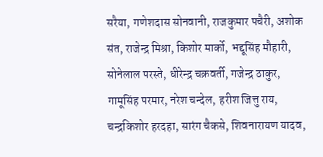सरैया, गणेशदास सोनवानी, राजकुमार पचैरी, अशोक संत, राजेन्द्र मिश्रा, किशोर मार्को, भद्दूसिंह मौहारी, सोनेलाल परस्ते, धीरेन्द्र चक्रवर्ती, गजेन्द्र ठाकुर, गामूसिंह परमार, नरेश चन्देल, हरीश जित्तु राय, चन्द्रकिशोर हरदहा, सारंग चैकसे, शिवनारायण यादव,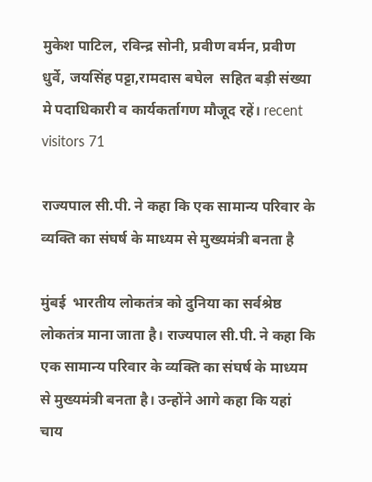मुकेश पाटिल, रविन्द्र सोनी, प्रवीण वर्मन, प्रवीण धुर्वे, जयसिंह पट्टा,रामदास बघेल  सहित बड़ी संख्या मे पदाधिकारी व कार्यकर्तागण मौजूद रहें। recent visitors 71

राज्यपाल सी.पी. ने कहा कि एक सामान्य परिवार के व्यक्ति का संघर्ष के माध्यम से मुख्यमंत्री बनता है

मुंबई  भारतीय लोकतंत्र को दुनिया का सर्वश्रेष्ठ लोकतंत्र माना जाता है। राज्यपाल सी.पी. ने कहा कि एक सामान्य परिवार के व्यक्ति का संघर्ष के माध्यम से मुख्यमंत्री बनता है। उन्होंने आगे कहा कि यहां चाय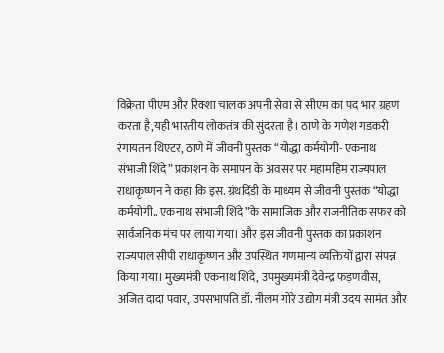विक्रेता पीएम और रिक्शा चालक अपनी सेवा से सीएम का पद भार ग्रहण करता है,यही भारतीय लोकतंत्र की सुंदरता है। ठाणे के गणेश गडकरी रंगायतन थिएटर, ठाणे में जीवनी पुस्तक “योद्धा कर्मयोगी- एकनाथ संभाजी शिंदे” प्रकाशन के समापन के अवसर पर महामहिम राज्यपाल राधाकृष्णन ने कहा कि इस. ग्रंथदिंडी के माध्यम से जीवनी पुस्तक “योद्धा कर्मयोगी.. एकनाथ संभाजी शिंदे”के सामाजिक और राजनीतिक सफर को सार्वजनिक मंच पर लाया गया। और इस जीवनी पुस्तक का प्रकाशन राज्यपाल सीपी राधाकृष्णन और उपस्थित गणमान्य व्यक्तियों द्वारा संपन्न किया गया। मुख्यमंत्री एकनाथ शिंदे, उपमुख्यमंत्री देवेन्द्र फड़णवीस, अजित दादा पवार, उपसभापति डॉ. नीलम गोरे उद्योग मंत्री उदय सामंत और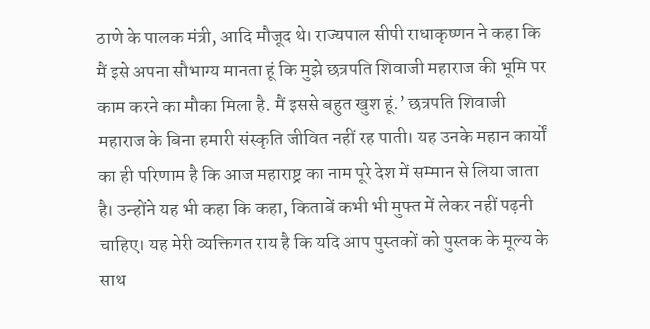ठाणे के पालक मंत्री, आदि मौजूद थे। राज्यपाल सीपी राधाकृष्णन ने कहा कि मैं इसे अपना सौभाग्य मानता हूं कि मुझे छत्रपति शिवाजी महाराज की भूमि पर काम करने का मौका मिला है. मैं इससे बहुत खुश हूं.’ छत्रपति शिवाजी महाराज के बिना हमारी संस्कृति जीवित नहीं रह पाती। यह उनके महान कार्यों का ही परिणाम है कि आज महाराष्ट्र का नाम पूरे देश में सम्मान से लिया जाता है। उन्होंने यह भी कहा कि कहा, किताबें कभी भी मुफ्त में लेकर नहीं पढ़नी चाहिए। यह मेरी व्यक्तिगत राय है कि यदि आप पुस्तकों को पुस्तक के मूल्य के साथ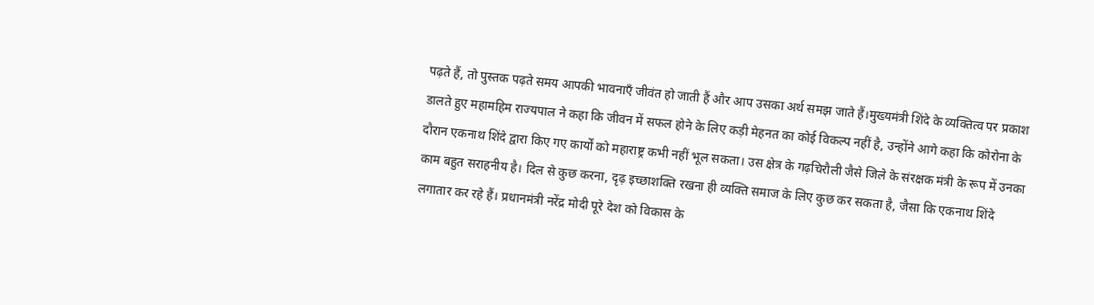पढ़ते हैं, तो पुस्तक पढ़ते समय आपकी भावनाएँ जीवंत हो जाती हैं और आप उसका अर्थ समझ जाते हैं।मुख्यमंत्री शिंदे के व्यक्तित्व पर प्रकाश डालते हुए महामहिम राज्यपाल ने कहा कि जीवन में सफल होने के लिए कड़ी मेहनत का कोई विकल्प नहीं है, उन्होंने आगे कहा कि कोरोना के दौरान एकनाथ शिंदे द्वारा किए गए कार्यों को महाराष्ट्र कभी नहीं भूल सकता। उस क्षेत्र के गढ़चिरौली जैसे जिले के संरक्षक मंत्री के रूप में उनका काम बहुत सराहनीय है। दिल से कुछ करना, दृढ़ इच्छाशक्ति रखना ही व्यक्ति समाज के लिए कुछ कर सकता है, जैसा कि एकनाथ शिंदे लगातार कर रहे हैं। प्रधानमंत्री नरेंद्र मोदी पूरे देश को विकास के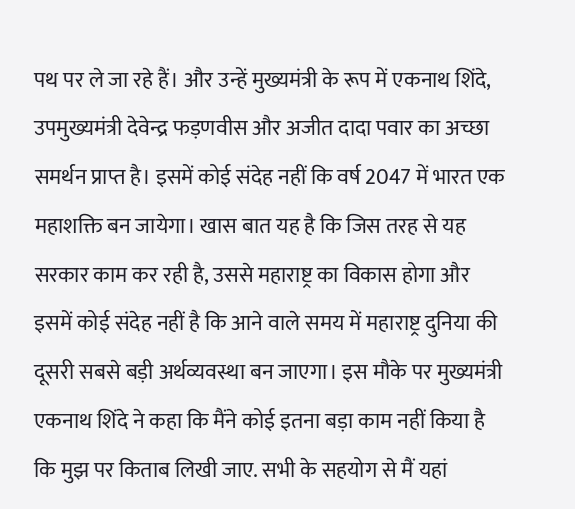पथ पर ले जा रहे हैं। और उन्हें मुख्यमंत्री के रूप में एकनाथ शिंदे, उपमुख्यमंत्री देवेन्द्र फड़णवीस और अजीत दादा पवार का अच्छा समर्थन प्राप्त है। इसमें कोई संदेह नहीं कि वर्ष 2047 में भारत एक महाशक्ति बन जायेगा। खास बात यह है कि जिस तरह से यह सरकार काम कर रही है, उससे महाराष्ट्र का विकास होगा और इसमें कोई संदेह नहीं है कि आने वाले समय में महाराष्ट्र दुनिया की दूसरी सबसे बड़ी अर्थव्यवस्था बन जाएगा। इस मौके पर मुख्यमंत्री एकनाथ शिंदे ने कहा कि मैंने कोई इतना बड़ा काम नहीं किया है कि मुझ पर किताब लिखी जाए. सभी के सहयोग से मैं यहां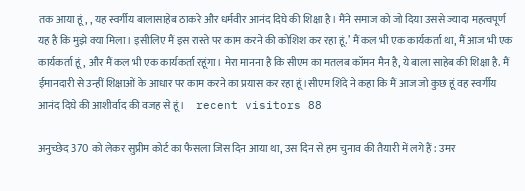तक आया हूं, , यह स्वर्गीय बालासाहेब ठाकरे और धर्मवीर आनंद दिघे की शिक्षा है। मैंने समाज को जो दिया उससे ज्यादा महत्वपूर्ण यह है कि मुझे क्या मिला। इसीलिए मैं इस रास्ते पर काम करने की कोशिश कर रहा हूं.’ मैं कल भी एक कार्यकर्ता था, मैं आज भी एक कार्यकर्ता हूं, और मैं कल भी एक कार्यकर्ता रहूंगा। मेरा मानना है कि सीएम का मतलब कॉमन मैन है, ये बाला साहेब की शिक्षा है. मैं ईमानदारी से उन्हीं शिक्षाओं के आधार पर काम करने का प्रयास कर रहा हूं।सीएम शिंदे ने कहा कि मैं आज जो कुछ हूं वह स्वर्गीय आनंद दिघे की आशीर्वाद की वजह से हूं।     recent visitors 88

अनुच्छेद 370 को लेकर सुप्रीम कोर्ट का फैसला जिस दिन आया था, उस दिन से हम चुनाव की तैयारी में लगे हैं : उमर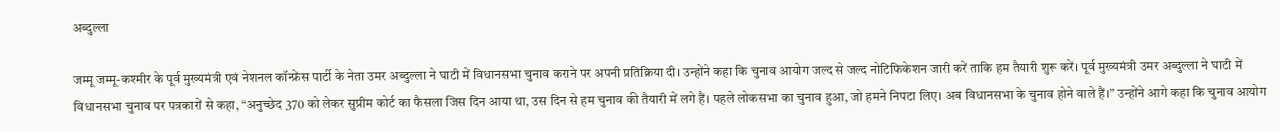अब्दुल्ला

जम्मू जम्मू-कश्मीर के पूर्व मुख्यमंत्री एवं नेशनल कॉन्फ्रेंस पार्टी के नेता उमर अब्दुल्ला ने घाटी में विधानसभा चुनाव कराने पर अपनी प्रतिक्रिया दी। उन्होंने कहा कि चुनाव आयोग जल्द से जल्द नोटिफिकेशन जारी करें ताकि हम तैयारी शुरू करें। पूर्व मुख्यमंत्री उमर अब्दुल्ला ने घाटी में विधानसभा चुनाव पर पत्रकारों से कहा, “अनुच्छेद 370 को लेकर सुप्रीम कोर्ट का फैसला जिस दिन आया था, उस दिन से हम चुनाव की तैयारी में लगे हैं। पहले लोकसभा का चुनाव हुआ, जो हमने निपटा लिए। अब विधानसभा के चुनाव होने वाले हैं।” उन्होंने आगे कहा कि चुनाव आयोग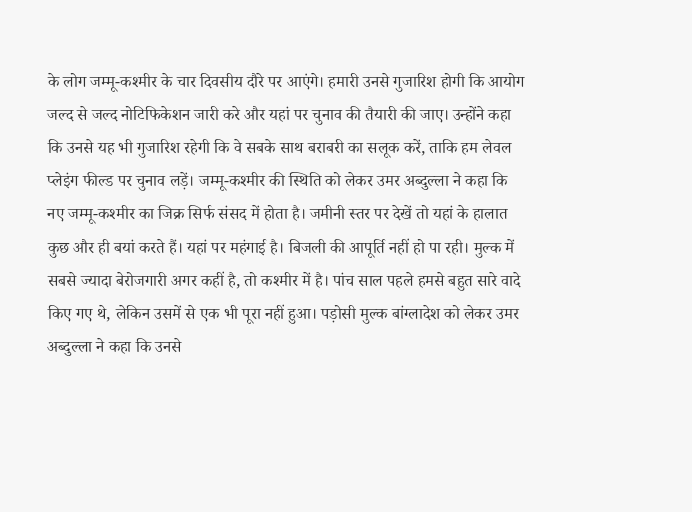के लोग जम्मू-कश्मीर के चार दिवसीय दौरे पर आएंगे। हमारी उनसे गुजारिश होगी कि आयोग जल्द से जल्द नोटिफिकेशन जारी करे और यहां पर चुनाव की तैयारी की जाए। उन्होंने कहा कि उनसे यह भी गुजारिश रहेगी कि वे सबके साथ बराबरी का सलूक करें, ताकि हम लेवल प्लेइंग फील्ड पर चुनाव लड़ें। जम्मू-कश्मीर की स्थिति को लेकर उमर अब्दुल्ला ने कहा कि नए जम्मू-कश्मीर का जिक्र सिर्फ संसद में होता है। जमीनी स्तर पर देखें तो यहां के हालात कुछ और ही बयां करते हैं। यहां पर महंगाई है। बिजली की आपूर्ति नहीं हो पा रही। मुल्क में सबसे ज्यादा बेरोजगारी अगर कहीं है, तो कश्मीर में है। पांच साल पहले हमसे बहुत सारे वादे किए गए थे, लेकिन उसमें से एक भी पूरा नहीं हुआ। पड़ोसी मुल्क बांग्लादेश को लेकर उमर अब्दुल्ला ने कहा कि उनसे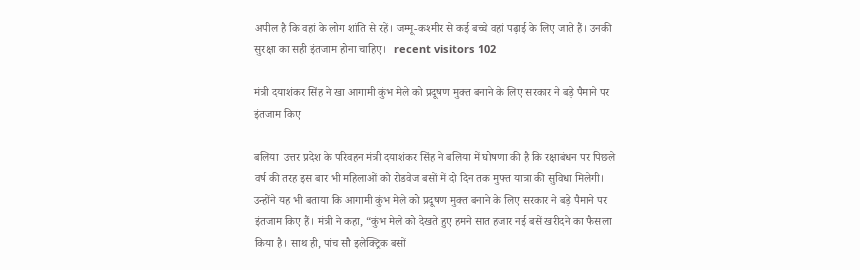अपील है कि वहां के लोग शांति से रहें। जम्मू-कश्मीर से कई बच्चे वहां पढ़ाई के लिए जाते हैं। उनकी सुरक्षा का सही इंतजाम होना चाहिए।   recent visitors 102

मंत्री दयाशंकर सिंह ने खा आगामी कुंभ मेले को प्रदूषण मुक्त बनाने के लिए सरकार ने बड़े पैमाने पर इंतजाम किए

बलिया  उत्तर प्रदेश के परिवहन मंत्री दयाशंकर सिंह ने बलिया में घोषणा की है कि रक्षाबंधन पर पिछले वर्ष की तरह इस बार भी महिलाओं को रोडवेज बसों में दो दिन तक मुफ्त यात्रा की सुविधा मिलेगी। उन्होंने यह भी बताया कि आगामी कुंभ मेले को प्रदूषण मुक्त बनाने के लिए सरकार ने बड़े पैमाने पर इंतजाम किए हैं। मंत्री ने कहा, “कुंभ मेले को देखते हुए हमने सात हजार नई बसें खरीदने का फैसला किया है। साथ ही, पांच सौ इलेक्ट्रिक बसों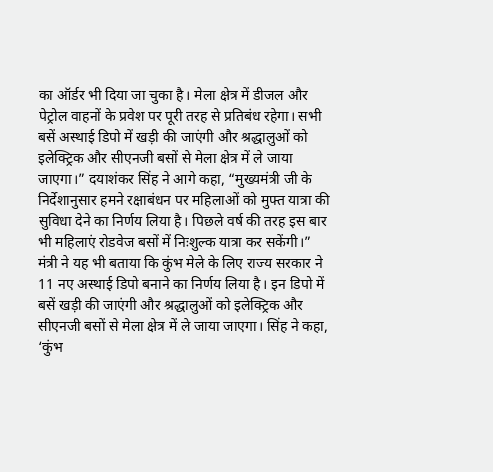का ऑर्डर भी दिया जा चुका है। मेला क्षेत्र में डीजल और पेट्रोल वाहनों के प्रवेश पर पूरी तरह से प्रतिबंध रहेगा। सभी बसें अस्थाई डिपो में खड़ी की जाएंगी और श्रद्धालुओं को इलेक्ट्रिक और सीएनजी बसों से मेला क्षेत्र में ले जाया जाएगा।” दयाशंकर सिंह ने आगे कहा, “मुख्यमंत्री जी के निर्देशानुसार हमने रक्षाबंधन पर महिलाओं को मुफ्त यात्रा की सुविधा देने का निर्णय लिया है। पिछले वर्ष की तरह इस बार भी महिलाएं रोडवेज बसों में निःशुल्क यात्रा कर सकेंगी।” मंत्री ने यह भी बताया कि कुंभ मेले के लिए राज्य सरकार ने 11 नए अस्थाई डिपो बनाने का निर्णय लिया है। इन डिपो में बसें खड़ी की जाएंगी और श्रद्धालुओं को इलेक्ट्रिक और सीएनजी बसों से मेला क्षेत्र में ले जाया जाएगा। सिंह ने कहा, ‘कुंभ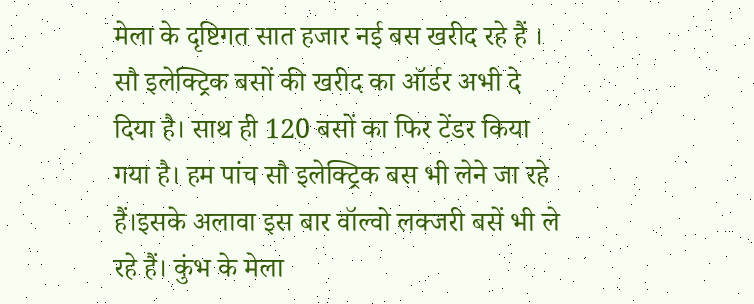मेला के दृष्टिगत सात हजार नई बस खरीद रहे हैं । सौ इलेक्ट्रिक बसों की खरीद का ऑर्डर अभी दे दिया है। साथ ही 120 बसों का फिर टेंडर किया गया है। हम पांच सौ इलेक्ट्रिक बस भी लेने जा रहे हैं।इसके अलावा इस बार वॉल्वो लक्जरी बसें भी ले रहे हैं। कुंभ के मेला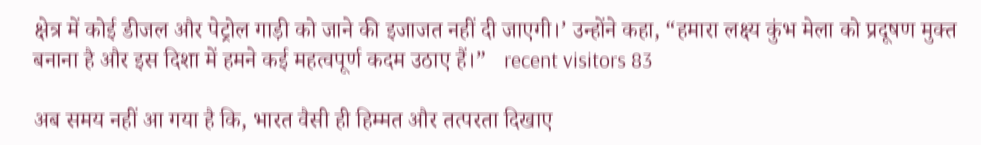क्षेत्र में कोई डीजल और पेट्रोल गाड़ी को जाने की इजाजत नहीं दी जाएगी।’ उन्होंने कहा, “हमारा लक्ष्य कुंभ मेला को प्रदूषण मुक्त बनाना है और इस दिशा में हमने कई महत्वपूर्ण कदम उठाए हैं।”   recent visitors 83

अब समय नहीं आ गया है कि, भारत वैसी ही हिम्मत और तत्परता दिखाए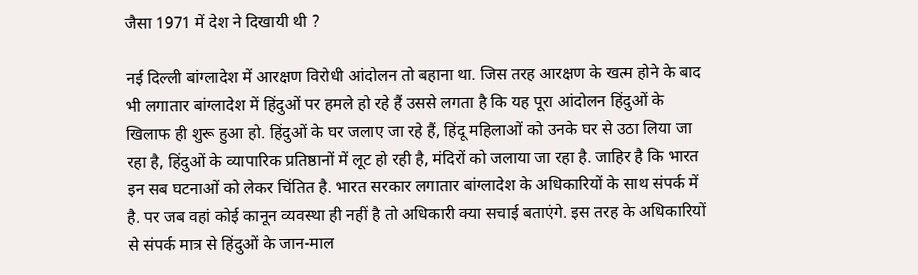जैसा 1971 में देश ने दिखायी थी ?

नई दिल्ली बांग्लादेश में आरक्षण विरोधी आंदोलन तो बहाना था. जिस तरह आरक्षण के खत्म होने के बाद भी लगातार बांग्लादेश में हिंदुओं पर हमले हो रहे हैं उससे लगता है कि यह पूरा आंदोलन हिंदुओं के खिलाफ ही शुरू हुआ हो. हिंदुओं के घर जलाए जा रहे हैं, हिंदू महिलाओं को उनके घर से उठा लिया जा रहा है, हिंदुओं के व्यापारिक प्रतिष्ठानों में लूट हो रही है, मंदिरों को जलाया जा रहा है. जाहिर है कि भारत इन सब घटनाओं को लेकर चिंतित है. भारत सरकार लगातार बांग्लादेश के अधिकारियों के साथ संपर्क में है. पर जब वहां कोई कानून व्यवस्था ही नहीं है तो अधिकारी क्या सचाई बताएंगे. इस तरह के अधिकारियों से संपर्क मात्र से हिंदुओं के जान-माल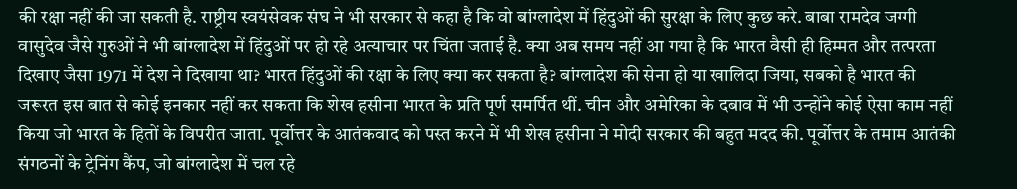की रक्षा नहीं की जा सकती है. राष्ट्रीय स्वयंसेवक संघ ने भी सरकार से कहा है कि वो बांग्लादेश में हिंदुओं की सुरक्षा के लिए कुछ करे. बाबा रामदेव जग्गी वासुदेव जैसे गुरुओं ने भी बांग्लादेश में हिंदुओं पर हो रहे अत्याचार पर चिंता जताई है. क्या अब समय नहीं आ गया है कि भारत वैसी ही हिम्मत और तत्परता दिखाए जैसा 1971 में देश ने दिखाया था? भारत हिंदुओं की रक्षा के लिए क्या कर सकता है? बांग्लादेश की सेना हो या खालिदा जिया, सबको है भारत की जरूरत इस बात से कोई इनकार नहीं कर सकता कि शेख हसीना भारत के प्रति पूर्ण समर्पित थीं. चीन और अमेरिका के दबाव में भी उन्होंने कोई ऐसा काम नहीं किया जो भारत के हितों के विपरीत जाता. पूर्वोत्तर के आतंकवाद को पस्त करने में भी शेख हसीना ने मोदी सरकार की बहुत मदद की. पूर्वोत्तर के तमाम आतंकी संगठनों के ट्रेनिंग कैंप, जो बांग्लादेश में चल रहे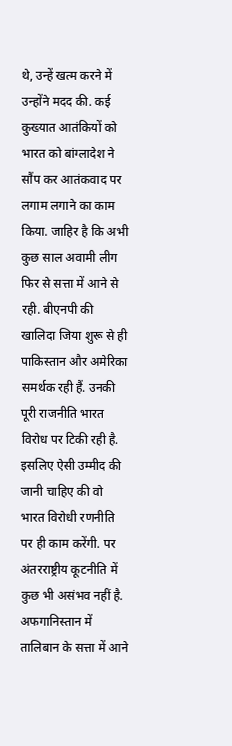थे, उन्हें खत्म करने में उन्होंने मदद की. कई कुख्यात आतंकियों को भारत को बांग्लादेश ने सौंप कर आतंकवाद पर लगाम लगाने का काम किया. जाहिर है कि अभी कुछ साल अवामी लीग फिर से सत्ता में आने से रही. बीएनपी की खालिदा जिया शुरू से ही पाकिस्तान और अमेरिका समर्थक रही हैं. उनकी पूरी राजनीति भारत विरोध पर टिकी रही है. इसलिए ऐसी उम्मीद की जानी चाहिए की वो भारत विरोधी रणनीति पर ही काम करेंगी. पर अंतरराष्ट्रीय कूटनीति में कुछ भी असंभव नहीं है. अफगानिस्तान में तालिबान के सत्ता में आने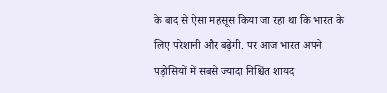के बाद से ऐसा महसूस किया जा रहा था कि भारत के लिए परेशानी और बढ़ेगी. पर आज भारत अपने पड़ोसियों में सबसे ज्यादा निश्चिंत शायद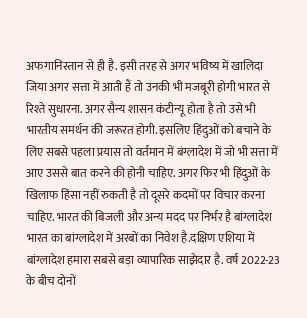अफगानिस्तान से ही है. इसी तरह से अगर भविष्य में खालिदा जिया अगर सत्ता में आती हैं तो उनकी भी मजबूरी होगी भारत से रिश्ते सुधारना. अगर सैन्य शासन कंटीन्यू होता है तो उसे भी भारतीय समर्थन की जरूरत होगी. इसलिए हिंदुओं को बचाने के लिए सबसे पहला प्रयास तो वर्तमान में बंग्लादेश में जो भी सत्ता में आए उससे बात करने की होनी चाहिए. अगर फिर भी हिंदुओं के खिलाफ हिंसा नहीं रुकती है तो दूसरे कदमों पर विचार करना चाहिए. भारत की बिजली और अन्य मदद पर निर्भर है बांग्लादेश भारत का बांग्लादेश में अरबों का निवेश है.दक्षिण एशिया में बांग्लादेश हमारा सबसे बड़ा व्यापारिक साझेदार है. वर्ष 2022-23 के बीच दोनों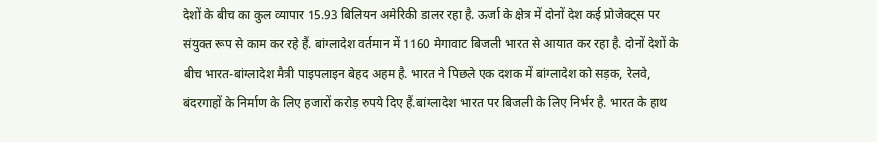देशों के बीच का कुल व्यापार 15.93 बिलियन अमेरिकी डालर रहा है. ऊर्जा के क्षेत्र में दोनों देश कई प्रोजेक्ट्स पर संयुक्त रूप से काम कर रहे हैं. बांग्लादेश वर्तमान में 1160 मेगावाट बिजली भारत से आयात कर रहा है. दोनों देशों के बीच भारत-बांग्लादेश मैत्री पाइपलाइन बेहद अहम है. भारत ने पिछले एक दशक में बांग्लादेश को सड़क, रेलवे, बंदरगाहों के निर्माण के लिए हजारों करोड़ रुपये दिए हैं.बांग्लादेश भारत पर बिजली के लिए निर्भर है. भारत के हाथ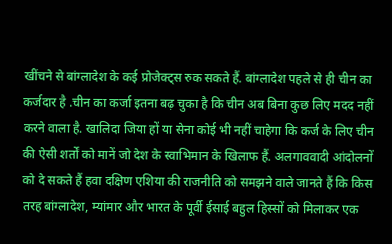खींचने से बांग्लादेश के कई प्रोजेक्ट्स रुक सकते हैं. बांग्लादेश पहले से ही चीन का कर्जदार है .चीन का कर्जा इतना बढ़ चुका है कि चीन अब बिना कुछ लिए मदद नहीं करने वाला है. खालिदा जिया हों या सेना कोई भी नहीं चाहेगा कि कर्ज के लिए चीन की ऐसी शर्तों को मानें जो देश के स्वाभिमान के खिलाफ हैं. अलगाववादी आंदोलनों को दे सकते हैं हवा दक्षिण एशिया की राजनीति को समझने वाले जानते हैं कि किस तरह बांग्लादेश, म्यांमार और भारत के पूर्वी ईसाई बहुल हिस्सों को मिलाकर एक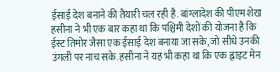ईसाई देश बनाने की तैयारी चल रही है. बांग्लादेश की पीएम शेख हसीना ने भी एक बार कहा था कि पश्चिमी देशों की योजना है कि ईस्ट तिमोर जैसा एक ईसाई देश बनाया जा सके, जो सीधे उनकी उंगली पर नाच सके. हसीना ने यह भी कहा था कि एक ह्वाइट मेन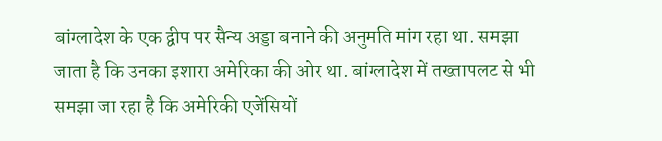बांग्लादेश के एक द्वीप पर सैन्य अड्डा बनाने की अनुमति मांग रहा था. समझा जाता है कि उनका इशारा अमेरिका की ओर था. बांग्लादेश में तख्तापलट से भी समझा जा रहा है कि अमेरिकी एजेंसियों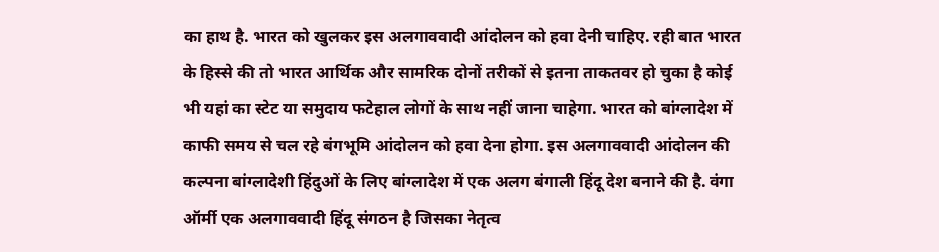का हाथ है. भारत को खुलकर इस अलगाववादी आंदोलन को हवा देनी चाहिए. रही बात भारत के हिस्से की तो भारत आर्थिक और सामरिक दोनों तरीकों से इतना ताकतवर हो चुका है कोई भी यहां का स्टेट या समुदाय फटेहाल लोगों के साथ नहीं जाना चाहेगा. भारत को बांग्लादेश में काफी समय से चल रहे बंगभूमि आंदोलन को हवा देना होगा. इस अलगाववादी आंदोलन की कल्पना बांग्लादेशी हिंदुओं के लिए बांग्लादेश में एक अलग बंगाली हिंदू देश बनाने की है. वंगा ऑर्मी एक अलगाववादी हिंदू संगठन है जिसका नेतृत्व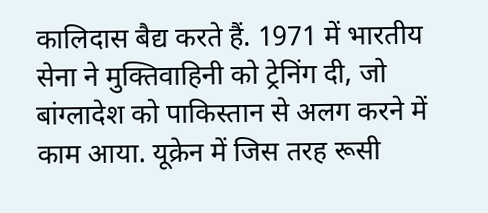कालिदास बैद्य करते हैं. 1971 में भारतीय सेना ने मुक्तिवाहिनी को ट्रेनिंग दी, जो बांग्लादेश को पाकिस्तान से अलग करने में काम आया. यूक्रेन में जिस तरह रूसी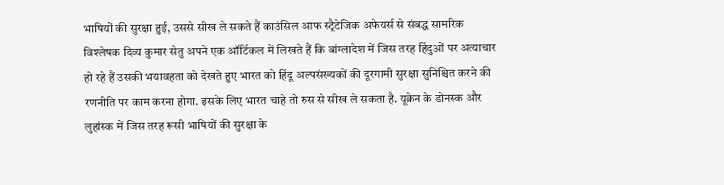भाषियों की सुरक्षा हुई, उससे सीख ले सकते हैं काउंसिल आफ स्ट्रैटेजिक अफेयर्स से संबद्ध सामरिक विश्लेषक दिव्य कुमार सेतु अपने एक ऑर्टिकल में लिखते हैं कि बांग्लादेश में जिस तरह हिंदुओं पर अत्याचार हो रहे हैं उसकी भयावहता को देखते हुए भारत को हिंदू अल्पसंख्यकों की दूरगामी सुरक्षा सुनिश्चित करने की रणनीति पर काम करना होगा. इसके लिए भारत चाहे तो रुस से सीख ले सकता है. यूक्रेन के डोनस्क और लुहांस्क में जिस तरह रूसी भाषियों की सुरक्षा के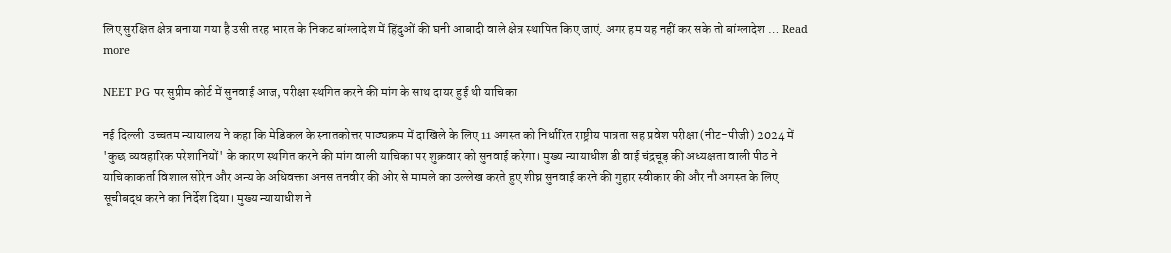लिए सुरक्षित क्षेत्र बनाया गया है उसी तरह भारत के निकट बांग्लादेश में हिंदुओं की घनी आबादी वाले क्षेत्र स्थापित किए जाएं. अगर हम यह नहीं कर सके तो बांग्लादेश … Read more

NEET PG पर सुप्रीम कोर्ट में सुनवाई आज, परीक्षा स्थगित करने की मांग के साथ दायर हुई थी याचिका

नई दिल्ली  उच्चतम न्यायालय ने कहा कि मेडिकल के स्नातकोत्तर पाठ्यक्रम में दाखिले के लिए 11 अगस्त को निर्धारित राष्ट्रीय पात्रता सह प्रवेश परीक्षा (नीट-पीजी) 2024 में 'कुछ व्यवहारिक परेशानियों' के कारण स्थगित करने की मांग वाली याचिका पर शुक्रवार को सुनवाई करेगा। मुख्य न्यायाधीश डी वाई चंद्रचूड़ की अध्यक्षता वाली पीठ ने याचिकाकर्ता विशाल सोरेन और अन्य के अधिवक्ता अनस तनवीर की ओर से मामले का उल्लेख करते हुए शीघ्र सुनवाई करने की गुहार स्वीकार की और नौ अगस्त के लिए सूचीबद्ध करने का निर्देश दिया। मुख्य न्यायाधीश ने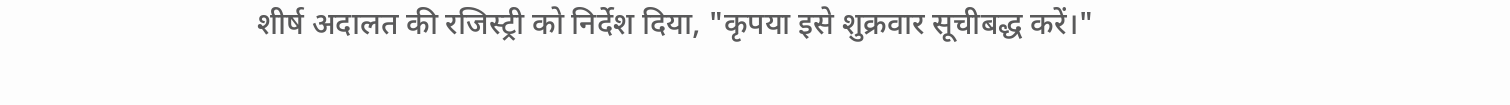शीर्ष अदालत की रजिस्ट्री को निर्देश दिया, "कृपया इसे शुक्रवार सूचीबद्ध करें।"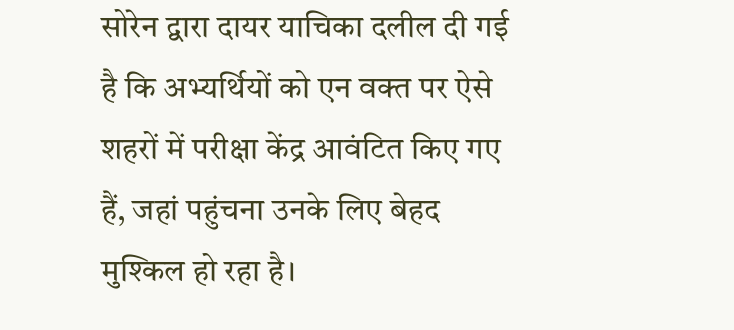सोरेन द्वारा दायर याचिका दलील दी गई है कि अभ्यर्थियों को एन वक्त पर ऐसे शहरों में परीक्षा केंद्र आवंटित किए गए हैं, जहां पहुंचना उनके लिए बेहद मुश्किल हो रहा है।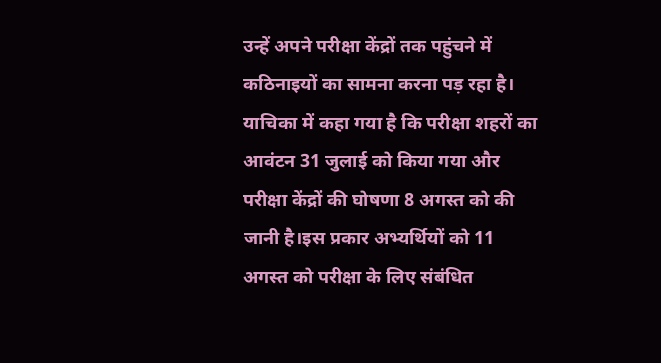उन्हें अपने परीक्षा केंद्रों तक पहुंचने में कठिनाइयों का सामना करना पड़ रहा है। याचिका में कहा गया है कि परीक्षा शहरों का आवंटन 31 जुलाई को किया गया और परीक्षा केंद्रों की घोषणा 8 अगस्त को की जानी है।इस प्रकार अभ्यर्थियों को 11 अगस्त को परीक्षा के लिए संबंधित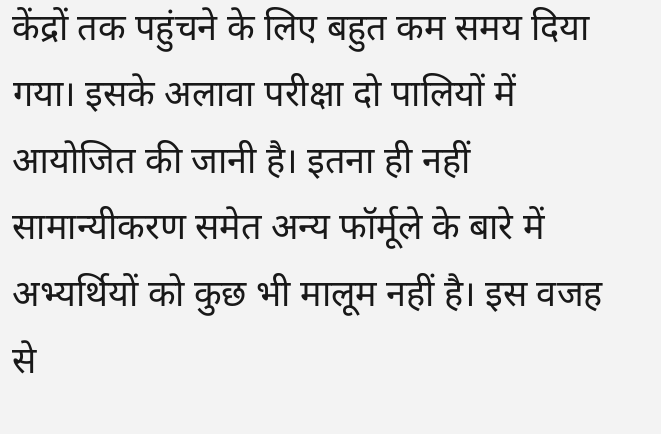केंद्रों तक पहुंचने के लिए बहुत कम समय दिया गया। इसके अलावा परीक्षा दो पालियों में आयोजित की जानी है। इतना ही नहीं सामान्यीकरण समेत अन्य फॉर्मूले के बारे में अभ्यर्थियों को कुछ भी मालूम नहीं है। इस वजह से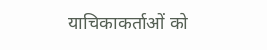याचिकाकर्ताओं को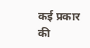कई प्रकार की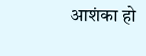आशंका हो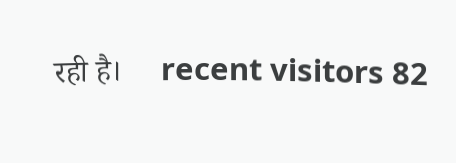रही है।     recent visitors 82